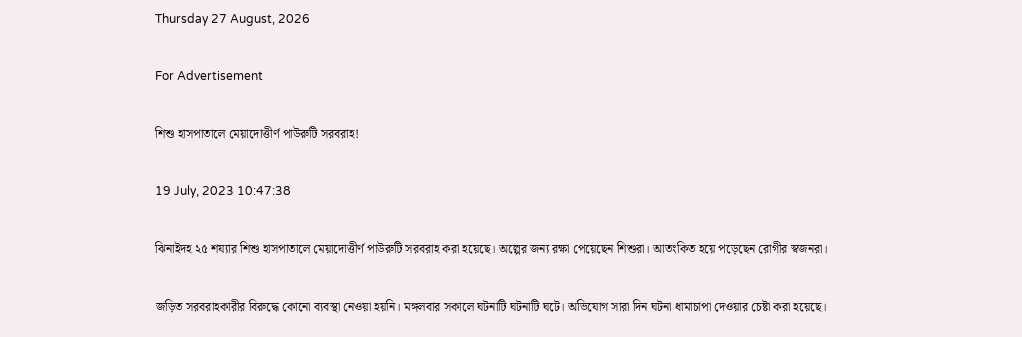Thursday 27 August, 2026

For Advertisement

শিশু হাসপাতালে মেয়াদোত্তীর্ণ পাউরুটি সরবরাহ!

19 July, 2023 10:47:38

ঝিনাইদহ ২৫ শয্যার শিশু হাসপাতালে মেয়াদোত্তীর্ণ পাউরুটি সরবরাহ করা হয়েছে। অল্পের জন্য রক্ষা পেয়েছেন শিশুরা। আতংকিত হয়ে পড়েছেন রোগীর স্বজনরা।

জড়িত সরবরাহকারীর বিরুদ্ধে কোনো ব্যবস্থা নেওয়া হয়নি। মঙ্গলবার সকালে ঘটনাটি ঘটনাটি ঘটে। অভিযোগ সারা দিন ঘটনা ধামাচাপা দেওয়ার চেষ্টা করা হয়েছে।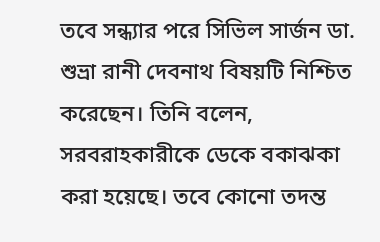তবে সন্ধ্যার পরে সিভিল সার্জন ডা. শুভ্রা রানী দেবনাথ বিষয়টি নিশ্চিত করেছেন। তিনি বলেন, সরবরাহকারীকে ডেকে বকাঝকা করা হয়েছে। তবে কোনো তদন্ত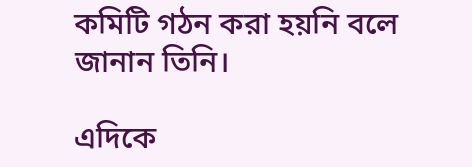কমিটি গঠন করা হয়নি বলে জানান তিনি।

এদিকে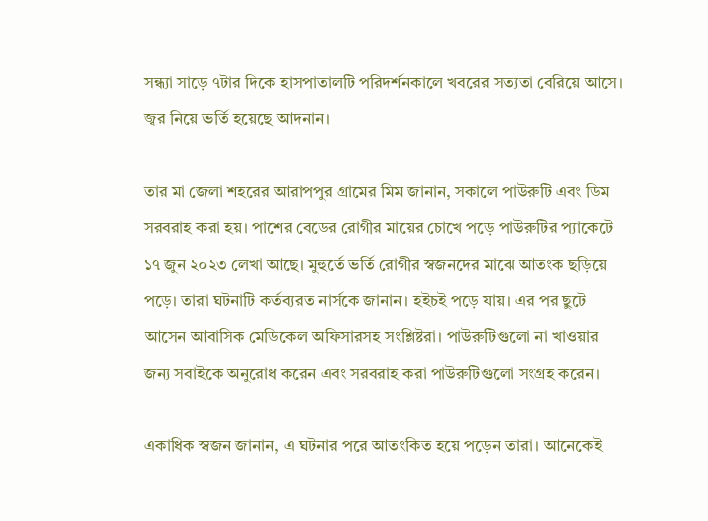সন্ধ্যা সাড়ে ৭টার দিকে হাসপাতালটি পরিদর্শনকালে খবরের সত্যতা বেরিয়ে আসে। জ্বর নিয়ে ভর্তি হয়েছে আদনান।

তার মা জেলা শহরের আরাপপুর গ্রামের মিম জানান, সকালে পাউরুটি এবং ডিম সরবরাহ করা হয়। পাশের বেডের রোগীর মায়ের চোখে পড়ে পাউরুটির প্যাকেটে ১৭ জুন ২০২৩ লেখা আছে। মুহুর্তে ভর্তি রোগীর স্বজনদের মাঝে আতংক ছড়িয়ে পড়ে। তারা ঘটনাটি কর্তব্যরত নার্সকে জানান। হইচই পড়ে যায়। এর পর ছুটে আসেন আবাসিক মেডিকেল অফিসারসহ সংশ্লিষ্টরা। পাউরুটিগুলো না খাওয়ার জন্য সবাইকে অনুরোধ করেন এবং সরবরাহ করা পাউরুটিগুলো সংগ্রহ করেন।

একাধিক স্বজন জানান, এ ঘটনার পরে আতংকিত হয়ে পড়েন তারা। আনেকেই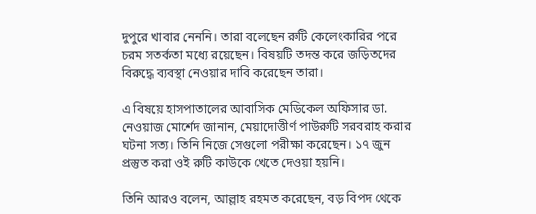দুপুরে খাবার নেননি। তারা বলেছেন রুটি কেলেংকারির পরে চরম সতর্কতা মধ্যে রয়েছেন। বিষয়টি তদন্ত করে জড়িতদের বিরুদ্ধে ব্যবস্থা নেওয়ার দাবি করেছেন তারা।

এ বিষয়ে হাসপাতালের আবাসিক মেডিকেল অফিসার ডা. নেওয়াজ মোর্শেদ জানান, মেয়াদোত্তীর্ণ পাউরুটি সরবরাহ করার ঘটনা সত্য। তিনি নিজে সেগুলো পরীক্ষা করেছেন। ১৭ জুন প্রস্তুত করা ওই রুটি কাউকে খেতে দেওয়া হয়নি।

তিনি আরও বলেন, আল্লাহ রহমত করেছেন, বড় বিপদ থেকে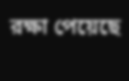রক্ষা পেয়েছে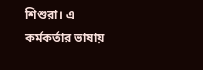শিশুরা। এ কর্মকর্তার ভাষায়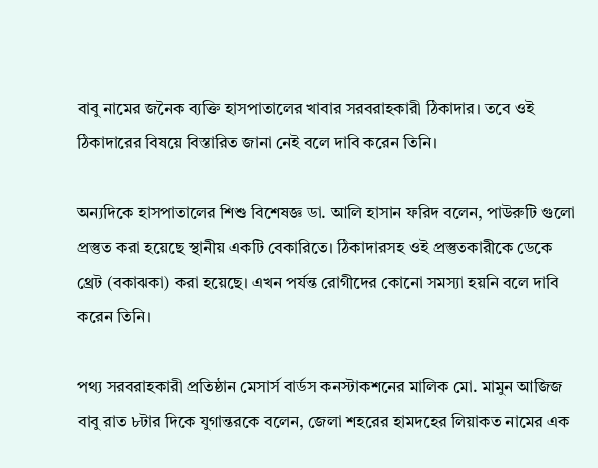বাবু নামের জনৈক ব্যক্তি হাসপাতালের খাবার সরবরাহকারী ঠিকাদার। তবে ওই ঠিকাদারের বিষয়ে বিস্তারিত জানা নেই বলে দাবি করেন তিনি।

অন্যদিকে হাসপাতালের শিশু বিশেষজ্ঞ ডা. আলি হাসান ফরিদ বলেন, পাউরুটি গুলো প্রস্তুত করা হয়েছে স্থানীয় একটি বেকারিতে। ঠিকাদারসহ ওই প্রস্তুতকারীকে ডেকে থ্রেট (বকাঝকা) করা হয়েছে। এখন পর্যন্ত রোগীদের কোনো সমস্যা হয়নি বলে দাবি করেন তিনি।

পথ্য সরবরাহকারী প্রতিষ্ঠান মেসার্স বার্ডস কনস্টাকশনের মালিক মো. মামুন আজিজ বাবু রাত ৮টার দিকে যুগান্তরকে বলেন, জেলা শহরের হামদহের লিয়াকত নামের এক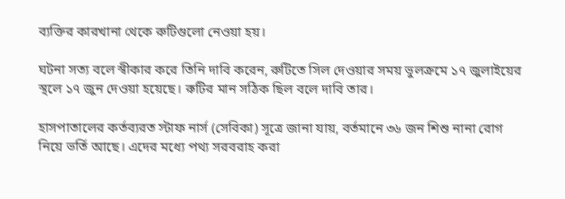ব্যক্তির কারখানা থেকে রুটিগুলো নেওয়া হয়।

ঘটনা সত্য বলে স্বীকার করে তিনি দাবি করেন, রুটিতে সিল দেওয়ার সময় ভুলক্রমে ১৭ জুলাইয়ের স্থলে ১৭ জুন দেওয়া হয়েছে। রুটির মান সঠিক ছিল বলে দাবি তার।

হাসপাতালের কর্তব্যরত স্টাফ নার্স (সেবিকা) সূত্রে জানা যায়, বর্তমানে ৩৬ জন শিশু নানা রোগ নিয়ে ভর্তি আছে। এদের মধ্যে পথ্য সরবরাহ করা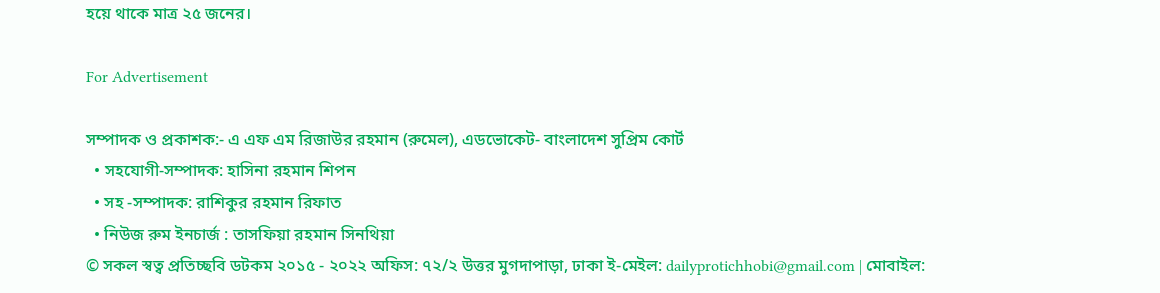হয়ে থাকে মাত্র ২৫ জনের।

For Advertisement

সম্পাদক ও প্রকাশক:- এ এফ এম রিজাউর রহমান (রুমেল), এডভোকেট- বাংলাদেশ সুপ্রিম কোর্ট
  • সহযোগী-সম্পাদক: হাসিনা রহমান শিপন
  • সহ -সম্পাদক: রাশিকুর রহমান রিফাত
  • নিউজ রুম ইনচার্জ : তাসফিয়া রহমান সিনথিয়া
© সকল স্বত্ব প্রতিচ্ছবি ডটকম ২০১৫ - ২০২২ অফিস: ৭২/২ উত্তর মুগদাপাড়া, ঢাকা ই-মেইল: dailyprotichhobi@gmail.com | মোবাইল: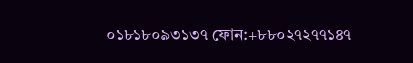০১৮১৮০৯৩১৩৭ ফোন:+৮৮০২৭২৭৭১৪৭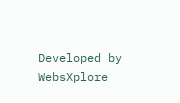Developed by WebsXplore